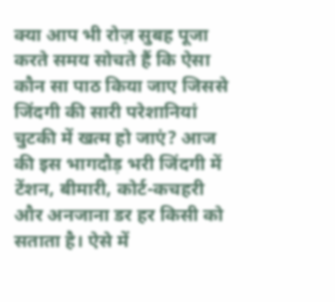क्या आप भी रोज़ सुबह पूजा करते समय सोचते हैं कि ऐसा कौन सा पाठ किया जाए जिससे जिंदगी की सारी परेशानियां चुटकी में खत्म हो जाएं? आज की इस भागदौड़ भरी जिंदगी में टेंशन, बीमारी, कोर्ट-कचहरी और अनजाना डर हर किसी को सताता है। ऐसे में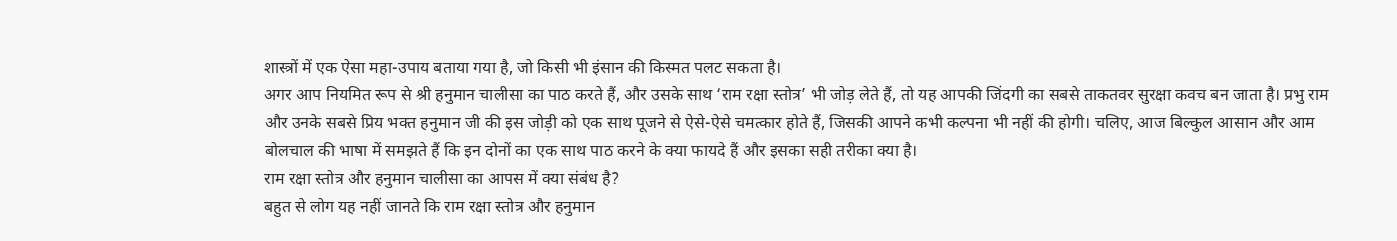शास्त्रों में एक ऐसा महा-उपाय बताया गया है, जो किसी भी इंसान की किस्मत पलट सकता है।
अगर आप नियमित रूप से श्री हनुमान चालीसा का पाठ करते हैं, और उसके साथ ‘राम रक्षा स्तोत्र’ भी जोड़ लेते हैं, तो यह आपकी जिंदगी का सबसे ताकतवर सुरक्षा कवच बन जाता है। प्रभु राम और उनके सबसे प्रिय भक्त हनुमान जी की इस जोड़ी को एक साथ पूजने से ऐसे-ऐसे चमत्कार होते हैं, जिसकी आपने कभी कल्पना भी नहीं की होगी। चलिए, आज बिल्कुल आसान और आम बोलचाल की भाषा में समझते हैं कि इन दोनों का एक साथ पाठ करने के क्या फायदे हैं और इसका सही तरीका क्या है।
राम रक्षा स्तोत्र और हनुमान चालीसा का आपस में क्या संबंध है?
बहुत से लोग यह नहीं जानते कि राम रक्षा स्तोत्र और हनुमान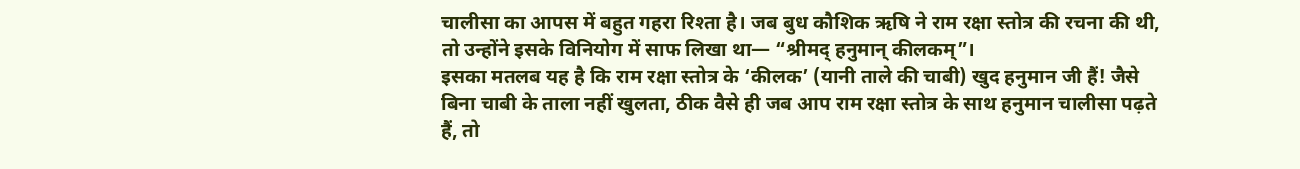चालीसा का आपस में बहुत गहरा रिश्ता है। जब बुध कौशिक ऋषि ने राम रक्षा स्तोत्र की रचना की थी, तो उन्होंने इसके विनियोग में साफ लिखा था— “श्रीमद् हनुमान् कीलकम्”।
इसका मतलब यह है कि राम रक्षा स्तोत्र के ‘कीलक’ (यानी ताले की चाबी) खुद हनुमान जी हैं! जैसे बिना चाबी के ताला नहीं खुलता, ठीक वैसे ही जब आप राम रक्षा स्तोत्र के साथ हनुमान चालीसा पढ़ते हैं, तो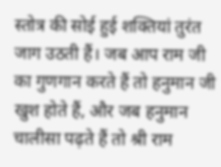स्तोत्र की सोई हुई शक्तियां तुरंत जाग उठती हैं। जब आप राम जी का गुणगान करते हैं तो हनुमान जी खुश होते हैं, और जब हनुमान चालीसा पढ़ते हैं तो श्री राम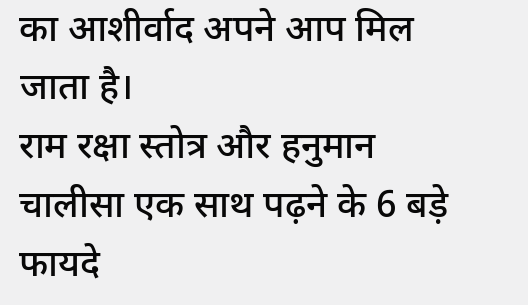का आशीर्वाद अपने आप मिल जाता है।
राम रक्षा स्तोत्र और हनुमान चालीसा एक साथ पढ़ने के 6 बड़े फायदे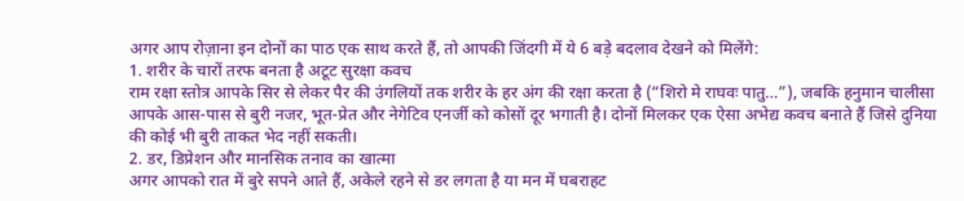अगर आप रोज़ाना इन दोनों का पाठ एक साथ करते हैं, तो आपकी जिंदगी में ये 6 बड़े बदलाव देखने को मिलेंगे:
1. शरीर के चारों तरफ बनता है अटूट सुरक्षा कवच
राम रक्षा स्तोत्र आपके सिर से लेकर पैर की उंगलियों तक शरीर के हर अंग की रक्षा करता है (“शिरो मे राघवः पातु…”), जबकि हनुमान चालीसा आपके आस-पास से बुरी नजर, भूत-प्रेत और नेगेटिव एनर्जी को कोसों दूर भगाती है। दोनों मिलकर एक ऐसा अभेद्य कवच बनाते हैं जिसे दुनिया की कोई भी बुरी ताकत भेद नहीं सकती।
2. डर, डिप्रेशन और मानसिक तनाव का खात्मा
अगर आपको रात में बुरे सपने आते हैं, अकेले रहने से डर लगता है या मन में घबराहट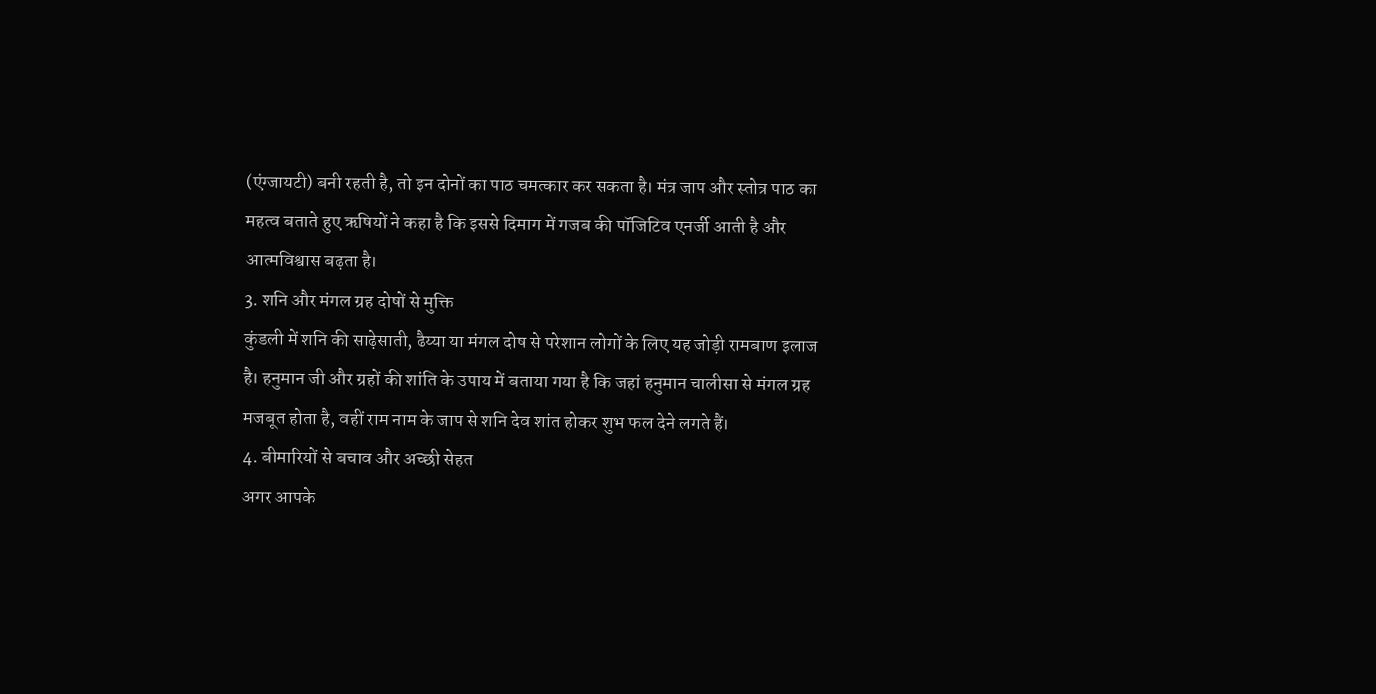(एंग्जायटी) बनी रहती है, तो इन दोनों का पाठ चमत्कार कर सकता है। मंत्र जाप और स्तोत्र पाठ का महत्व बताते हुए ऋषियों ने कहा है कि इससे दिमाग में गजब की पॉजिटिव एनर्जी आती है और आत्मविश्वास बढ़ता है।
3. शनि और मंगल ग्रह दोषों से मुक्ति
कुंडली में शनि की साढ़ेसाती, ढैय्या या मंगल दोष से परेशान लोगों के लिए यह जोड़ी रामबाण इलाज है। हनुमान जी और ग्रहों की शांति के उपाय में बताया गया है कि जहां हनुमान चालीसा से मंगल ग्रह मजबूत होता है, वहीं राम नाम के जाप से शनि देव शांत होकर शुभ फल देने लगते हैं।
4. बीमारियों से बचाव और अच्छी सेहत
अगर आपके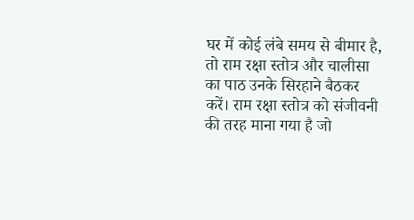घर में कोई लंबे समय से बीमार है, तो राम रक्षा स्तोत्र और चालीसा का पाठ उनके सिरहाने बैठकर करें। राम रक्षा स्तोत्र को संजीवनी की तरह माना गया है जो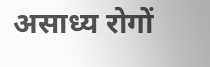असाध्य रोगों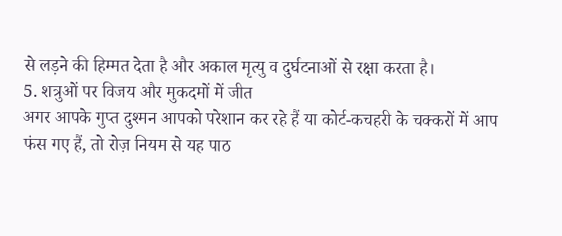से लड़ने की हिम्मत देता है और अकाल मृत्यु व दुर्घटनाओं से रक्षा करता है।
5. शत्रुओं पर विजय और मुकदमों में जीत
अगर आपके गुप्त दुश्मन आपको परेशान कर रहे हैं या कोर्ट-कचहरी के चक्करों में आप फंस गए हैं, तो रोज़ नियम से यह पाठ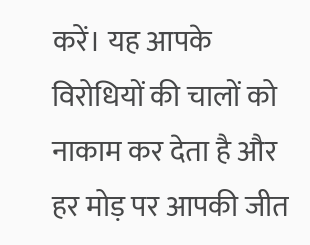करें। यह आपके विरोधियों की चालों को नाकाम कर देता है और हर मोड़ पर आपकी जीत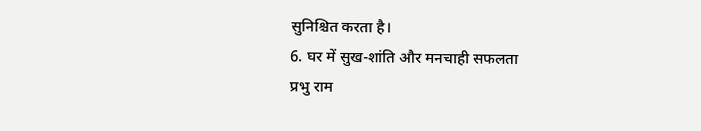सुनिश्चित करता है।
6. घर में सुख-शांति और मनचाही सफलता
प्रभु राम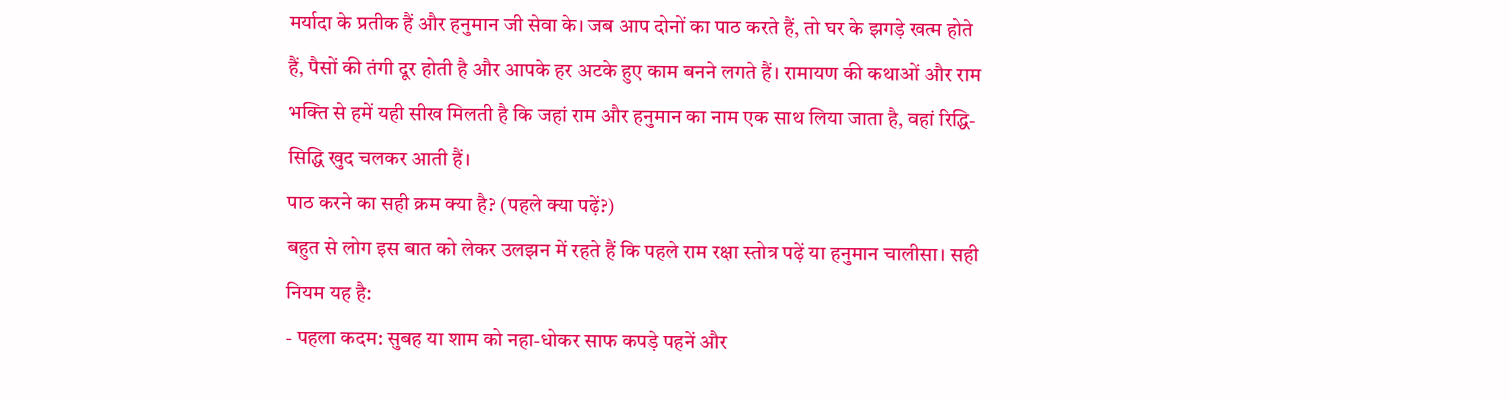मर्यादा के प्रतीक हैं और हनुमान जी सेवा के। जब आप दोनों का पाठ करते हैं, तो घर के झगड़े खत्म होते हैं, पैसों की तंगी दूर होती है और आपके हर अटके हुए काम बनने लगते हैं। रामायण की कथाओं और राम भक्ति से हमें यही सीख मिलती है कि जहां राम और हनुमान का नाम एक साथ लिया जाता है, वहां रिद्धि-सिद्धि खुद चलकर आती हैं।
पाठ करने का सही क्रम क्या है? (पहले क्या पढ़ें?)
बहुत से लोग इस बात को लेकर उलझन में रहते हैं कि पहले राम रक्षा स्तोत्र पढ़ें या हनुमान चालीसा। सही नियम यह है:
- पहला कदम: सुबह या शाम को नहा-धोकर साफ कपड़े पहनें और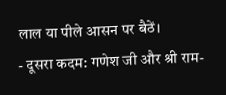लाल या पीले आसन पर बैठें।
- दूसरा कदम: गणेश जी और श्री राम-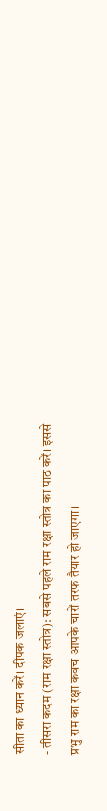सीता का ध्यान करें। दीपक जलाएं।
- तीसरा कदम (राम रक्षा स्तोत्र): सबसे पहले राम रक्षा स्तोत्र का पाठ करें। इससे प्रभु राम का रक्षा कवच आपके चारों तरफ तैयार हो जाएगा।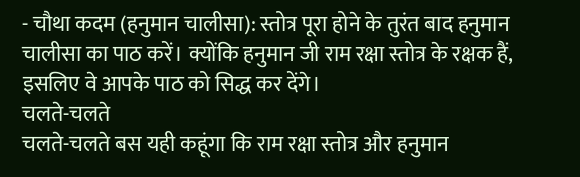- चौथा कदम (हनुमान चालीसा): स्तोत्र पूरा होने के तुरंत बाद हनुमान चालीसा का पाठ करें। क्योंकि हनुमान जी राम रक्षा स्तोत्र के रक्षक हैं, इसलिए वे आपके पाठ को सिद्ध कर देंगे।
चलते-चलते
चलते-चलते बस यही कहूंगा कि राम रक्षा स्तोत्र और हनुमान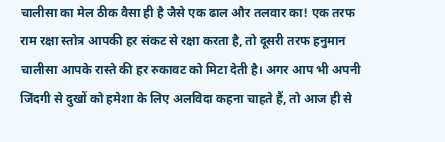चालीसा का मेल ठीक वैसा ही है जैसे एक ढाल और तलवार का! एक तरफ राम रक्षा स्तोत्र आपकी हर संकट से रक्षा करता है, तो दूसरी तरफ हनुमान चालीसा आपके रास्ते की हर रुकावट को मिटा देती है। अगर आप भी अपनी जिंदगी से दुखों को हमेशा के लिए अलविदा कहना चाहते हैं, तो आज ही से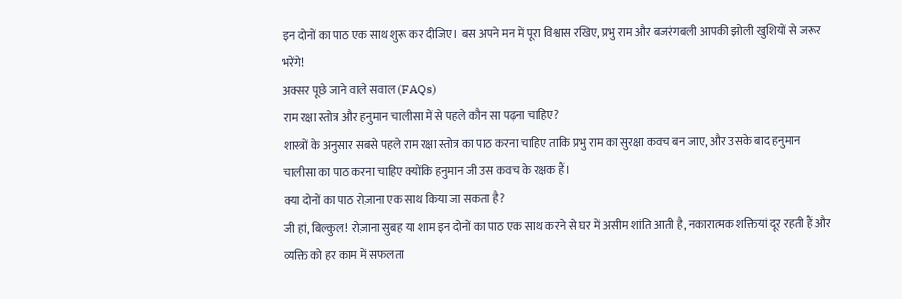इन दोनों का पाठ एक साथ शुरू कर दीजिए। बस अपने मन में पूरा विश्वास रखिए, प्रभु राम और बजरंगबली आपकी झोली खुशियों से जरूर भरेंगे!
अक्सर पूछे जाने वाले सवाल (FAQs)
राम रक्षा स्तोत्र और हनुमान चालीसा में से पहले कौन सा पढ़ना चाहिए?
शास्त्रों के अनुसार सबसे पहले राम रक्षा स्तोत्र का पाठ करना चाहिए ताकि प्रभु राम का सुरक्षा कवच बन जाए, और उसके बाद हनुमान चालीसा का पाठ करना चाहिए क्योंकि हनुमान जी उस कवच के रक्षक हैं।
क्या दोनों का पाठ रोज़ाना एक साथ किया जा सकता है?
जी हां, बिल्कुल! रोज़ाना सुबह या शाम इन दोनों का पाठ एक साथ करने से घर में असीम शांति आती है, नकारात्मक शक्तियां दूर रहती हैं और व्यक्ति को हर काम में सफलता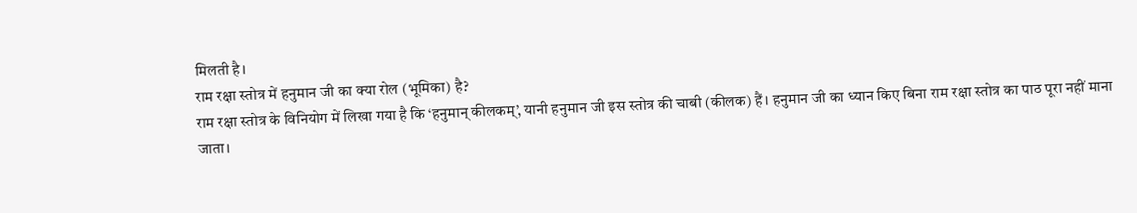मिलती है।
राम रक्षा स्तोत्र में हनुमान जी का क्या रोल (भूमिका) है?
राम रक्षा स्तोत्र के विनियोग में लिखा गया है कि ‘हनुमान् कीलकम्’, यानी हनुमान जी इस स्तोत्र की चाबी (कीलक) हैं। हनुमान जी का ध्यान किए बिना राम रक्षा स्तोत्र का पाठ पूरा नहीं माना जाता।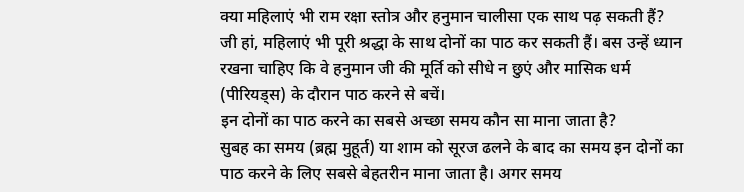क्या महिलाएं भी राम रक्षा स्तोत्र और हनुमान चालीसा एक साथ पढ़ सकती हैं?
जी हां, महिलाएं भी पूरी श्रद्धा के साथ दोनों का पाठ कर सकती हैं। बस उन्हें ध्यान रखना चाहिए कि वे हनुमान जी की मूर्ति को सीधे न छुएं और मासिक धर्म (पीरियड्स) के दौरान पाठ करने से बचें।
इन दोनों का पाठ करने का सबसे अच्छा समय कौन सा माना जाता है?
सुबह का समय (ब्रह्म मुहूर्त) या शाम को सूरज ढलने के बाद का समय इन दोनों का पाठ करने के लिए सबसे बेहतरीन माना जाता है। अगर समय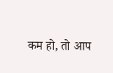कम हो, तो आप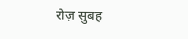रोज़ सुबह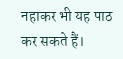नहाकर भी यह पाठ कर सकते हैं।